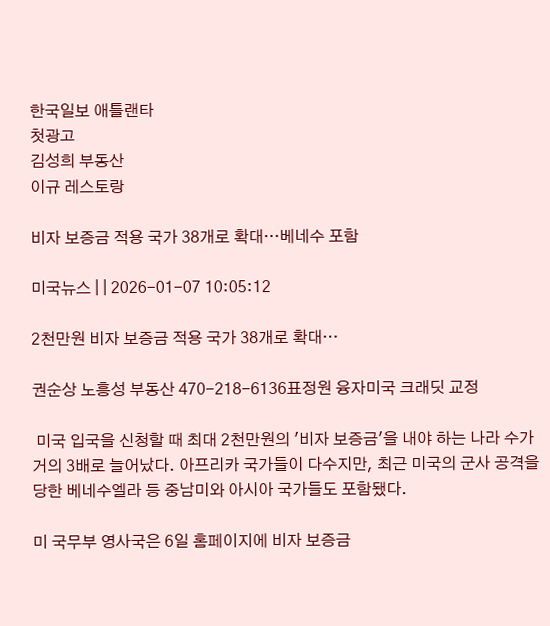한국일보 애틀랜타
첫광고
김성희 부동산
이규 레스토랑

비자 보증금 적용 국가 38개로 확대…베네수 포함

미국뉴스 | | 2026-01-07 10:05:12

2천만원 비자 보증금 적용 국가 38개로 확대…

권순상 노흥성 부동산 470-218-6136표정원 융자미국 크래딧 교정

 미국 입국을 신청할 때 최대 2천만원의 '비자 보증금'을 내야 하는 나라 수가 거의 3배로 늘어났다. 아프리카 국가들이 다수지만, 최근 미국의 군사 공격을 당한 베네수엘라 등 중남미와 아시아 국가들도 포함됐다.

미 국무부 영사국은 6일 홈페이지에 비자 보증금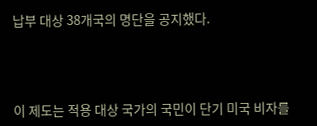납부 대상 38개국의 명단을 공지했다.



이 제도는 적용 대상 국가의 국민이 단기 미국 비자를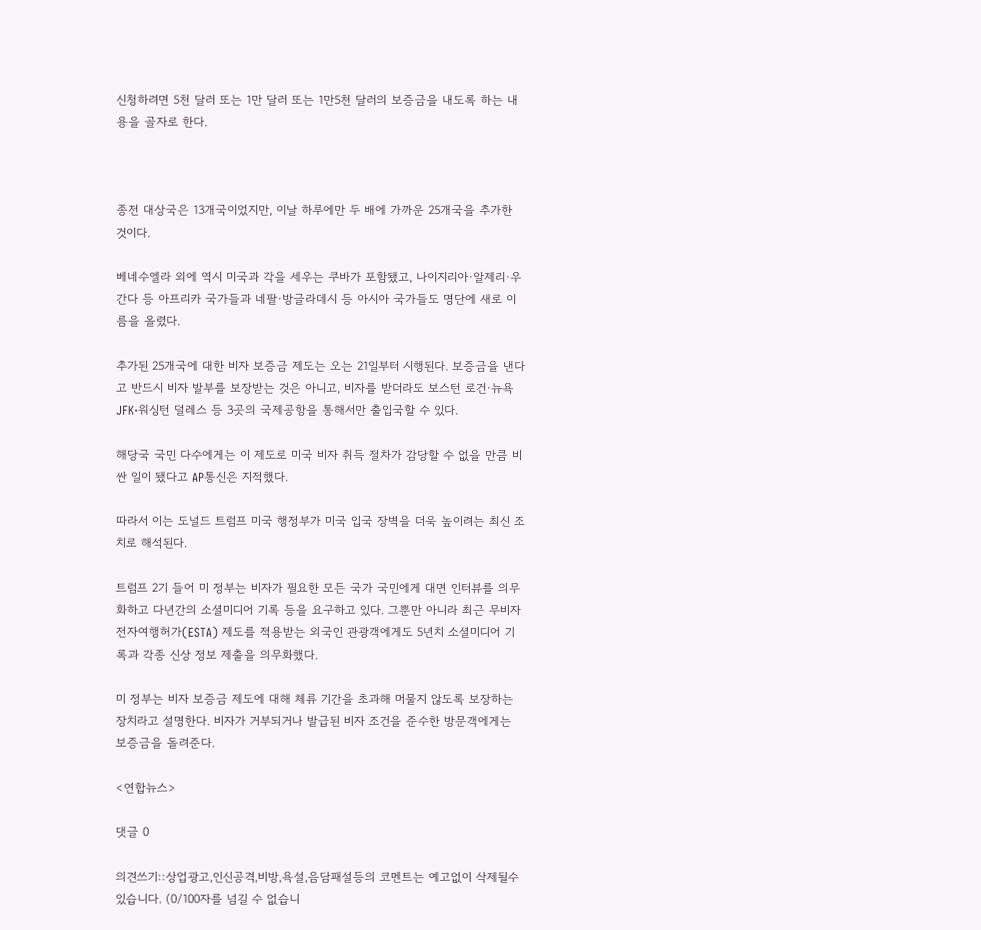신청하려면 5천 달러 또는 1만 달러 또는 1만5천 달러의 보증금을 내도록 하는 내용을 골자로 한다.



종전 대상국은 13개국이었지만, 이날 하루에만 두 배에 가까운 25개국을 추가한 것이다.

베네수엘라 외에 역시 미국과 각을 세우는 쿠바가 포함됐고, 나이지리아·알제리·우간다 등 아프리카 국가들과 네팔·방글라데시 등 아시아 국가들도 명단에 새로 이름을 올렸다.

추가된 25개국에 대한 비자 보증금 제도는 오는 21일부터 시행된다. 보증금을 낸다고 반드시 비자 발부를 보장받는 것은 아니고, 비자를 받더라도 보스턴 로건·뉴욕 JFK·워싱턴 덜레스 등 3곳의 국제공항을 통해서만 출입국할 수 있다.

해당국 국민 다수에게는 이 제도로 미국 비자 취득 절차가 감당할 수 없을 만큼 비싼 일이 됐다고 AP통신은 지적했다.

따라서 이는 도널드 트럼프 미국 행정부가 미국 입국 장벽을 더욱 높이려는 최신 조치로 해석된다.

트럼프 2기 들어 미 정부는 비자가 필요한 모든 국가 국민에게 대면 인터뷰를 의무화하고 다년간의 소셜미디어 기록 등을 요구하고 있다. 그뿐만 아니라 최근 무비자 전자여행허가(ESTA) 제도를 적용받는 외국인 관광객에게도 5년치 소셜미디어 기록과 각종 신상 정보 제출을 의무화했다.

미 정부는 비자 보증금 제도에 대해 체류 기간을 초과해 머물지 않도록 보장하는 장치라고 설명한다. 비자가 거부되거나 발급된 비자 조건을 준수한 방문객에게는 보증금을 돌려준다.

<연합뉴스>

댓글 0

의견쓰기::상업광고,인신공격,비방,욕설,음담패설등의 코멘트는 예고없이 삭제될수 있습니다. (0/100자를 넘길 수 없습니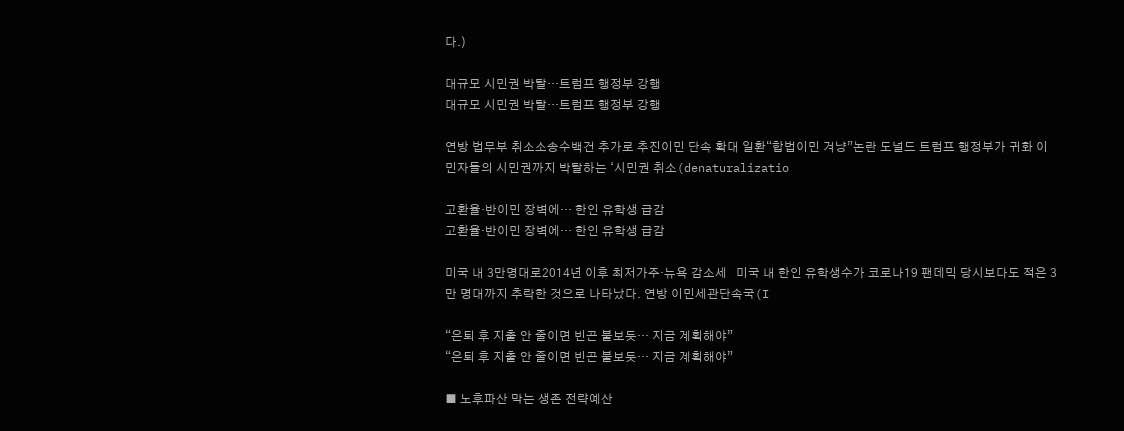다.)

대규모 시민권 박탈…트럼프 행정부 강행
대규모 시민권 박탈…트럼프 행정부 강행

연방 법무부 취소소송수백건 추가로 추진이민 단속 확대 일환“합법이민 겨냥”논란 도널드 트럼프 행정부가 귀화 이민자들의 시민권까지 박탈하는 ‘시민권 취소(denaturalizatio

고환율·반이민 장벽에… 한인 유학생 급감
고환율·반이민 장벽에… 한인 유학생 급감

미국 내 3만명대로2014년 이후 최저가주·뉴욕 감소세   미국 내 한인 유학생수가 코로나19 팬데믹 당시보다도 적은 3만 명대까지 추락한 것으로 나타났다. 연방 이민세관단속국(I

“은퇴 후 지출 안 줄이면 빈곤 불보듯… 지금 계획해야”
“은퇴 후 지출 안 줄이면 빈곤 불보듯… 지금 계획해야”

■ 노후파산 막는 생존 전략예산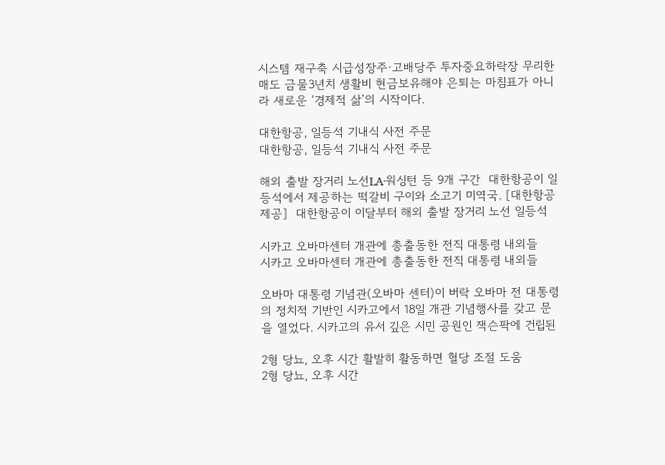시스템 재구축 시급성장주·고배당주 투자중요하락장 무리한 매도 금물3년치 생활비 현금보유해야 은퇴는 마침표가 아니라 새로운 ‘경제적 삶’의 시작이다.

대한항공, 일등석 기내식 사전 주문
대한항공, 일등석 기내식 사전 주문

해외 출발 장거리 노선LA·워싱턴 등 9개 구간  대한항공이 일등석에서 제공하는 떡갈비 구이와 소고기 미역국. [대한항공 제공]  대한항공이 이달부터 해외 출발 장거리 노선 일등석

시카고 오바마센터 개관에 총출동한 전직 대통령 내외들
시카고 오바마센터 개관에 총출동한 전직 대통령 내외들

오바마 대통령 기념관(오바마 센터)이 버락 오바마 전 대통령의 정치적 기반인 시카고에서 18일 개관 기념행사를 갖고 문을 열었다. 시카고의 유서 깊은 시민 공원인 잭슨팍에 건립된

2형 당뇨, 오후 시간 활발히 활동하면 혈당 조절 도움
2형 당뇨, 오후 시간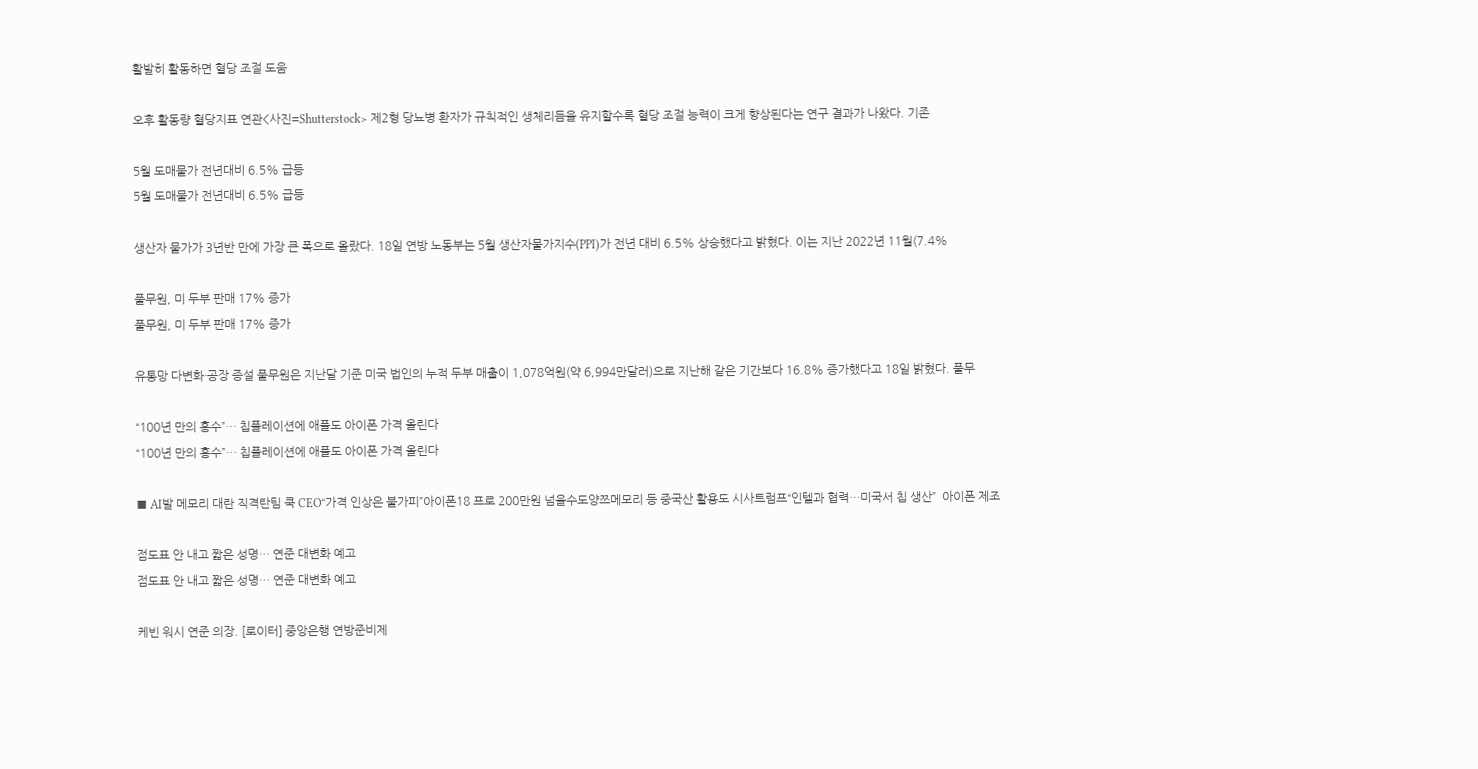활발히 활동하면 혈당 조절 도움

오후 활동량 혈당지표 연관<사진=Shutterstock> 제2형 당뇨병 환자가 규칙적인 생체리듬을 유지할수록 혈당 조절 능력이 크게 향상된다는 연구 결과가 나왔다. 기존

5월 도매물가 전년대비 6.5% 급등
5월 도매물가 전년대비 6.5% 급등

생산자 물가가 3년반 만에 가장 큰 폭으로 올랐다. 18일 연방 노동부는 5월 생산자물가지수(PPI)가 전년 대비 6.5% 상승했다고 밝혔다. 이는 지난 2022년 11월(7.4%

풀무원, 미 두부 판매 17% 증가
풀무원, 미 두부 판매 17% 증가

유통망 다변화·공장 증설 풀무원은 지난달 기준 미국 법인의 누적 두부 매출이 1,078억원(약 6,994만달러)으로 지난해 같은 기간보다 16.8% 증가했다고 18일 밝혔다. 풀무

“100년 만의 홍수”… 칩플레이션에 애플도 아이폰 가격 올린다
“100년 만의 홍수”… 칩플레이션에 애플도 아이폰 가격 올린다

■ AI발 메모리 대란 직격탄팀 쿡 CEO“가격 인상은 불가피”아이폰18 프로 200만원 넘을수도양쯔메모리 등 중국산 활용도 시사트럼프“인텔과 협력…미국서 칩 생산”  아이폰 제조

점도표 안 내고 짧은 성명… 연준 대변화 예고
점도표 안 내고 짧은 성명… 연준 대변화 예고

케빈 워시 연준 의장. [로이터] 중앙은행 연방준비제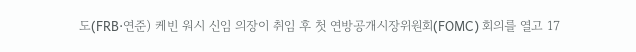도(FRB·연준) 케빈 워시 신임 의장이 취임 후 첫 연방공개시장위원회(FOMC) 회의를 열고 17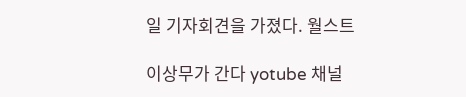일 기자회견을 가졌다. 월스트

이상무가 간다 yotube 채널